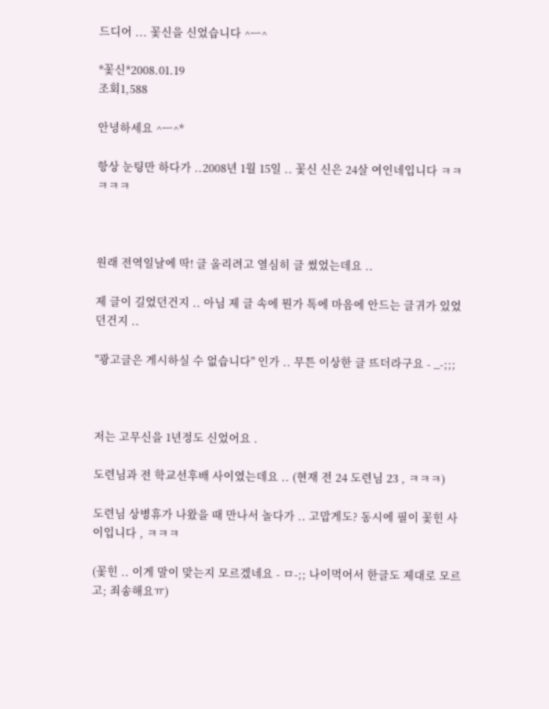드디어 ... 꽃신을 신었습니다 ^ㅡ^

*꽃신*2008.01.19
조회1,588

안녕하세요 ^ㅡ^*

항상 눈팅만 하다가 ..2008년 1월 15일 .. 꽃신 신은 24살 여인네입니다 ㅋㅋㅋㅋㅋ



원래 전역일날에 딱! 글 올리려고 열심히 글 썼었는데요 ..

제 글이 길었던건지 .. 아님 제 글 속에 뭔가 톡에 마음에 안드는 글귀가 있었던건지 ..

"광고글은 게시하실 수 없습니다" 인가 .. 무튼 이상한 글 뜨더라구요 - _-;;;



저는 고무신을 1년정도 신었어요 .

도련님과 전 학교선후배 사이였는데요 .. (현재 전 24 도련님 23 , ㅋㅋㅋ)

도련님 상병휴가 나왔을 때 만나서 놀다가 .. 고맙게도? 동시에 필이 꽃힌 사이입니다 , ㅋㅋㅋ

(꽃힌 .. 이게 말이 맞는지 모르겠네요 - ㅁ-;; 나이먹어서 한글도 제대로 모르고; 죄송해요ㅠ)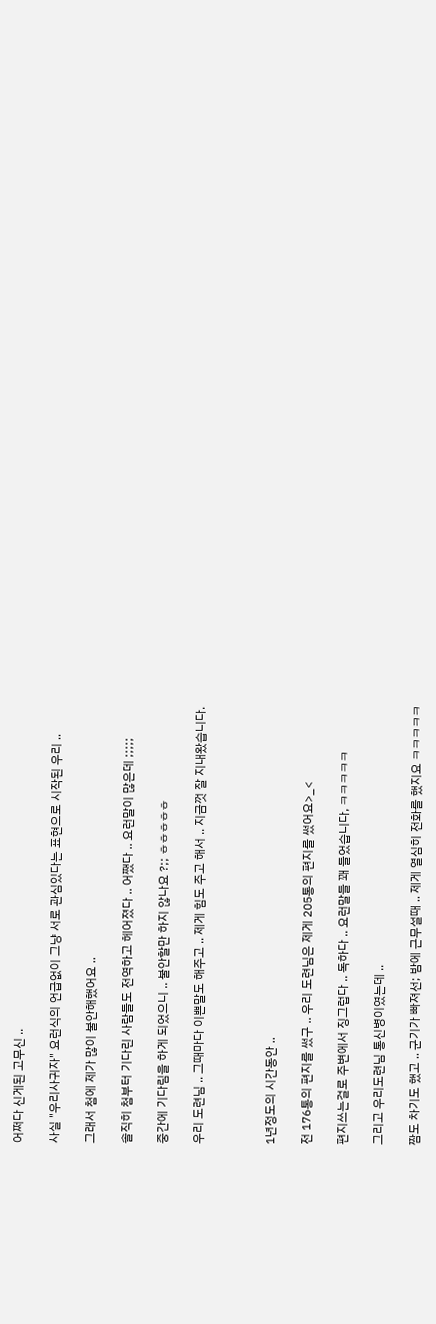어쩌다 신게된 고무신 ..

사실 "우리사귀자" 요런식의 언급없이 그냥 서로 관심있다는 표현으로 시작된 우리 ..

그래서 첨에 제가 많이 불안해했어요 ..

솔직히 첨부터 기다린 사람들도 전역하고 헤어졌다 .. 어쨌다 .. 요런말이 많은데 ;;;;;

중간에 기다림을 하게 되었으니 .. 불안할만 하지 않나요 ?;; ㅎㅎㅎㅎㅎ

우리 도련님 .. 그때마다 이쁜말도 해주고 .. 제게 힘도 주고 해서 .. 지금껏 잘 지내왔습니다.



1년정도의 시간동안 ..

전 176통의 편지를 썼구 .. 우리 도련님은 제게 205통의 편지를 썼어요>_<

편지쓰는걸로 주변에서 징그럽다 .. 독하다 .. 요런말들 꽤 들었습니다, ㅋㅋㅋㅋㅋ

그리고 우리도련님 통신병이였는데 ..

짬도 차기도 했고 .. 군기가 빠져선; 밤에 근무설때 .. 제게 열심히 전화를 했지요 ㅋㅋㅋㅋㅋ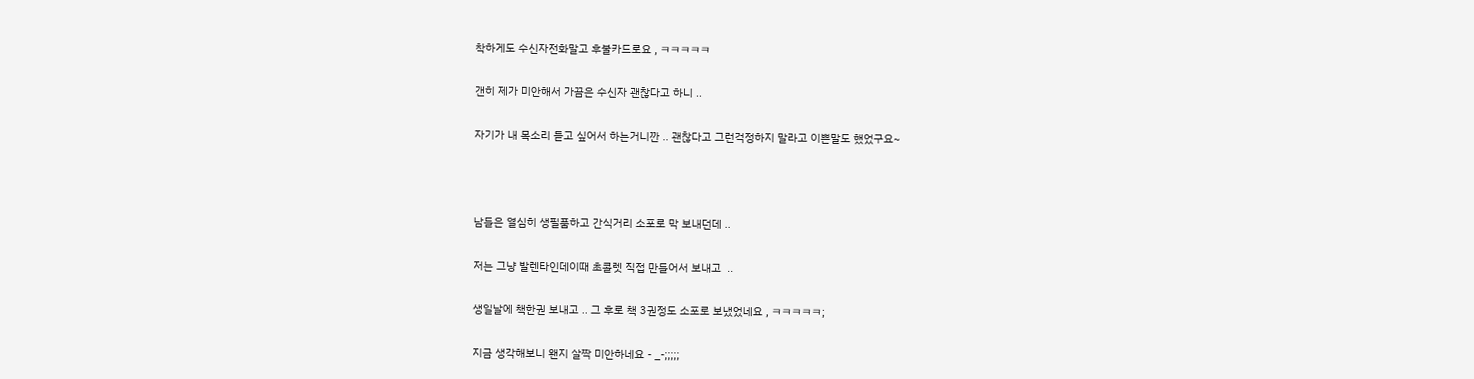착하게도 수신자전화말고 후불카드로요 , ㅋㅋㅋㅋㅋ

갠히 제가 미안해서 가끔은 수신자 괜찮다고 하니 ..

자기가 내 목소리 듣고 싶어서 하는거니깐 .. 괜찮다고 그런걱정하지 말라고 이쁜말도 했었구요~



남들은 열심히 생필품하고 간식거리 소포로 막 보내던데 ..

저는 그냥 발렌타인데이때 초콜렛 직접 만들어서 보내고  ..

생일날에 책한권 보내고 .. 그 후로 책 3권정도 소포로 보냈었네요 , ㅋㅋㅋㅋㅋ;

지금 생각해보니 왠지 살짝 미안하네요 - _-;;;;;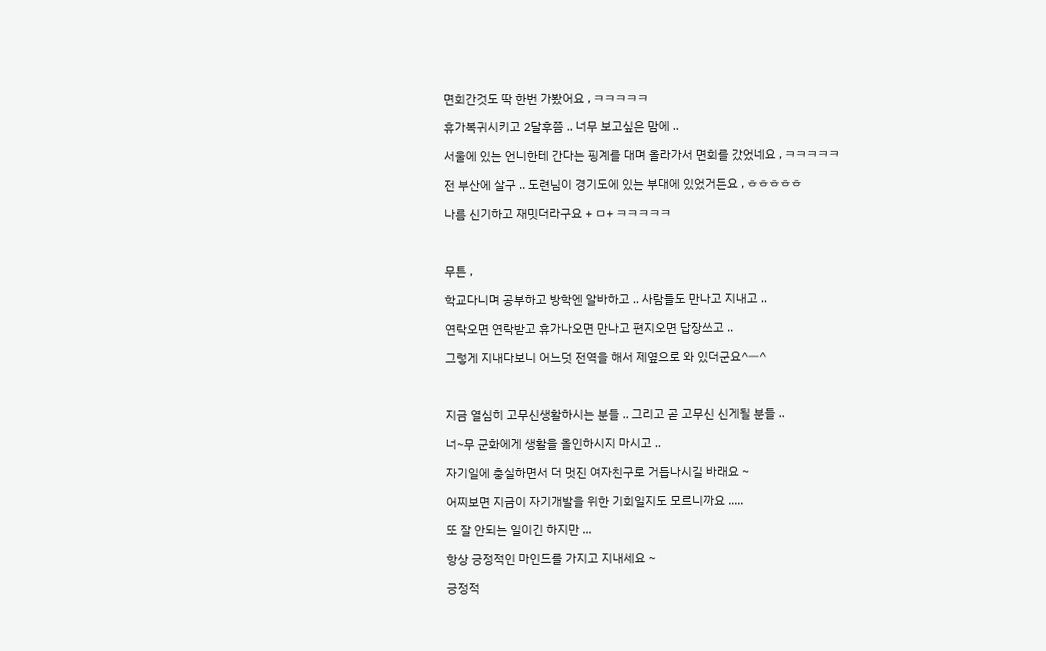면회간것도 딱 한번 가봤어요 , ㅋㅋㅋㅋㅋ

휴가복귀시키고 2달후쯤 .. 너무 보고싶은 맘에 ..

서울에 있는 언니한테 간다는 핑계를 대며 올라가서 면회를 갔었네요 , ㅋㅋㅋㅋㅋ

전 부산에 살구 .. 도련님이 경기도에 있는 부대에 있었거든요 , ㅎㅎㅎㅎㅎ

나름 신기하고 재밋더라구요 + ㅁ+ ㅋㅋㅋㅋㅋ



무튼 ,

학교다니며 공부하고 방학엔 알바하고 .. 사람들도 만나고 지내고 ..

연락오면 연락받고 휴가나오면 만나고 편지오면 답장쓰고 ..

그렇게 지내다보니 어느덧 전역을 해서 제옆으로 와 있더군요^ㅡ^



지금 열심히 고무신생활하시는 분들 .. 그리고 곧 고무신 신게될 분들 ..

너~무 군화에게 생활을 올인하시지 마시고 ..

자기일에 충실하면서 더 멋진 여자친구로 거듭나시길 바래요 ~

어찌보면 지금이 자기개발을 위한 기회일지도 모르니까요 .....

또 잘 안되는 일이긴 하지만 ...

항상 긍정적인 마인드를 가지고 지내세요 ~

긍정적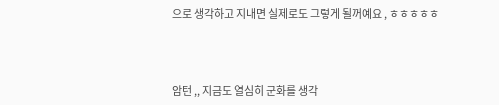으로 생각하고 지내면 실제로도 그렇게 될꺼예요 , ㅎㅎㅎㅎㅎ



암턴 ,, 지금도 열심히 군화를 생각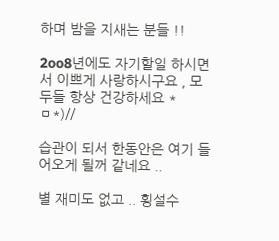하며 밤을 지새는 분들 !!

2oo8년에도 자기할일 하시면서 이쁘게 사랑하시구요 , 모두들 항상 건강하세요 * ㅁ*)//

습관이 되서 한동안은 여기 들어오게 될꺼 같네요 ..

별 재미도 없고 .. 횡설수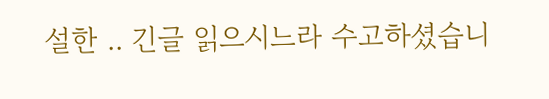설한 .. 긴글 읽으시느라 수고하셨습니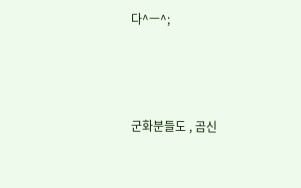다^ㅡ^;



군화분들도 , 곰신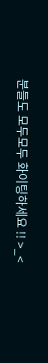분들도 모두모두 화이팅하세요 !! >_<